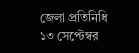জেলা প্রতিনিধি
১৩ সেপ্টেম্বর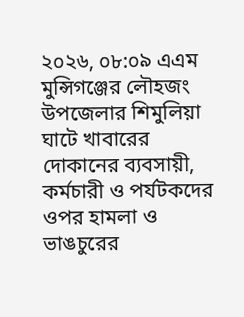২০২৬, ০৮:০৯ এএম
মুন্সিগঞ্জের লৌহজং উপজেলার শিমুলিয়া ঘাটে খাবারের দোকানের ব্যবসায়ী, কর্মচারী ও পর্যটকদের ওপর হামলা ও ভাঙচুরের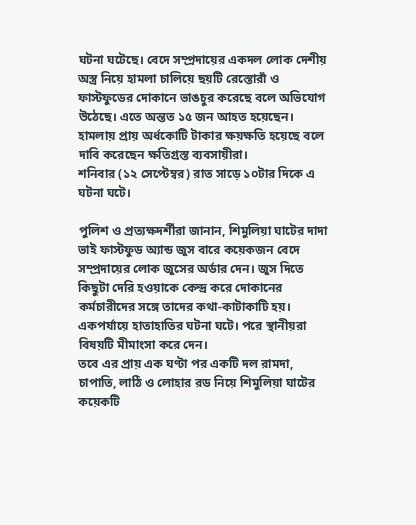ঘটনা ঘটেছে। বেদে সম্প্রদায়ের একদল লোক দেশীয় অস্ত্র নিয়ে হামলা চালিয়ে ছয়টি রেস্তোরাঁ ও ফাস্টফুডের দোকানে ভাঙচুর করেছে বলে অভিযোগ উঠেছে। এতে অন্তত ১৫ জন আহত হয়েছেন। হামলায় প্রায় অর্ধকোটি টাকার ক্ষয়ক্ষতি হয়েছে বলে দাবি করেছেন ক্ষতিগ্রস্ত ব্যবসায়ীরা।
শনিবার (১২ সেপ্টেম্বর) রাত সাড়ে ১০টার দিকে এ ঘটনা ঘটে।

পুলিশ ও প্রত্যক্ষদর্শীরা জানান, শিমুলিয়া ঘাটের দাদা ভাই ফাস্টফুড অ্যান্ড জুস বারে কয়েকজন বেদে সম্প্রদায়ের লোক জুসের অর্ডার দেন। জুস দিতে কিছুটা দেরি হওয়াকে কেন্দ্র করে দোকানের কর্মচারীদের সঙ্গে তাদের কথা-কাটাকাটি হয়। একপর্যায়ে হাতাহাতির ঘটনা ঘটে। পরে স্থানীয়রা বিষয়টি মীমাংসা করে দেন।
তবে এর প্রায় এক ঘণ্টা পর একটি দল রামদা, চাপাতি, লাঠি ও লোহার রড নিয়ে শিমুলিয়া ঘাটের কয়েকটি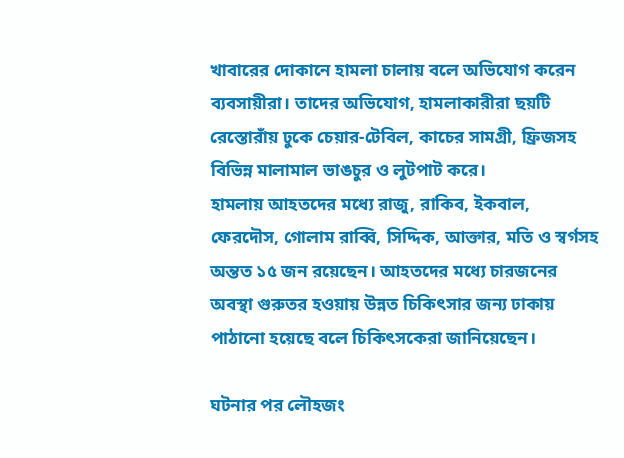খাবারের দোকানে হামলা চালায় বলে অভিযোগ করেন ব্যবসায়ীরা। তাদের অভিযোগ, হামলাকারীরা ছয়টি রেস্তোরাঁয় ঢুকে চেয়ার-টেবিল, কাচের সামগ্রী, ফ্রিজসহ বিভিন্ন মালামাল ভাঙচুর ও লুটপাট করে।
হামলায় আহতদের মধ্যে রাজু, রাকিব, ইকবাল, ফেরদৌস, গোলাম রাব্বি, সিদ্দিক, আক্তার, মতি ও স্বর্গসহ অন্তত ১৫ জন রয়েছেন। আহতদের মধ্যে চারজনের অবস্থা গুরুতর হওয়ায় উন্নত চিকিৎসার জন্য ঢাকায় পাঠানো হয়েছে বলে চিকিৎসকেরা জানিয়েছেন।

ঘটনার পর লৌহজং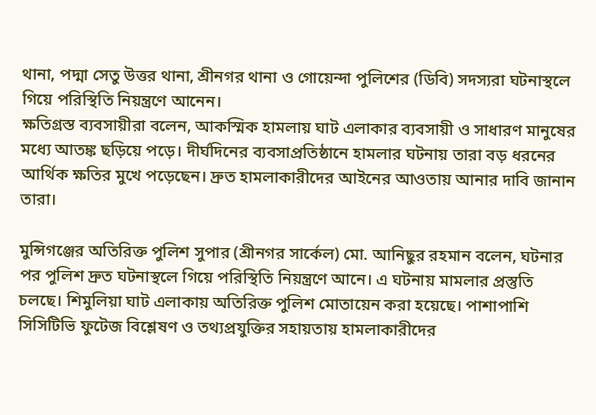থানা, পদ্মা সেতু উত্তর থানা, শ্রীনগর থানা ও গোয়েন্দা পুলিশের (ডিবি) সদস্যরা ঘটনাস্থলে গিয়ে পরিস্থিতি নিয়ন্ত্রণে আনেন।
ক্ষতিগ্রস্ত ব্যবসায়ীরা বলেন, আকস্মিক হামলায় ঘাট এলাকার ব্যবসায়ী ও সাধারণ মানুষের মধ্যে আতঙ্ক ছড়িয়ে পড়ে। দীর্ঘদিনের ব্যবসাপ্রতিষ্ঠানে হামলার ঘটনায় তারা বড় ধরনের আর্থিক ক্ষতির মুখে পড়েছেন। দ্রুত হামলাকারীদের আইনের আওতায় আনার দাবি জানান তারা।

মুন্সিগঞ্জের অতিরিক্ত পুলিশ সুপার (শ্রীনগর সার্কেল) মো. আনিছুর রহমান বলেন, ঘটনার পর পুলিশ দ্রুত ঘটনাস্থলে গিয়ে পরিস্থিতি নিয়ন্ত্রণে আনে। এ ঘটনায় মামলার প্রস্তুতি চলছে। শিমুলিয়া ঘাট এলাকায় অতিরিক্ত পুলিশ মোতায়েন করা হয়েছে। পাশাপাশি সিসিটিভি ফুটেজ বিশ্লেষণ ও তথ্যপ্রযুক্তির সহায়তায় হামলাকারীদের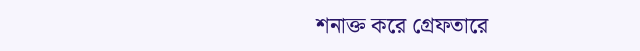শনাক্ত করে গ্রেফতারে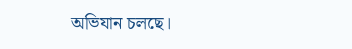অভিযান চলছে।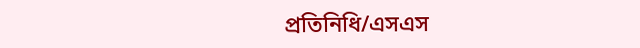প্রতিনিধি/এসএস